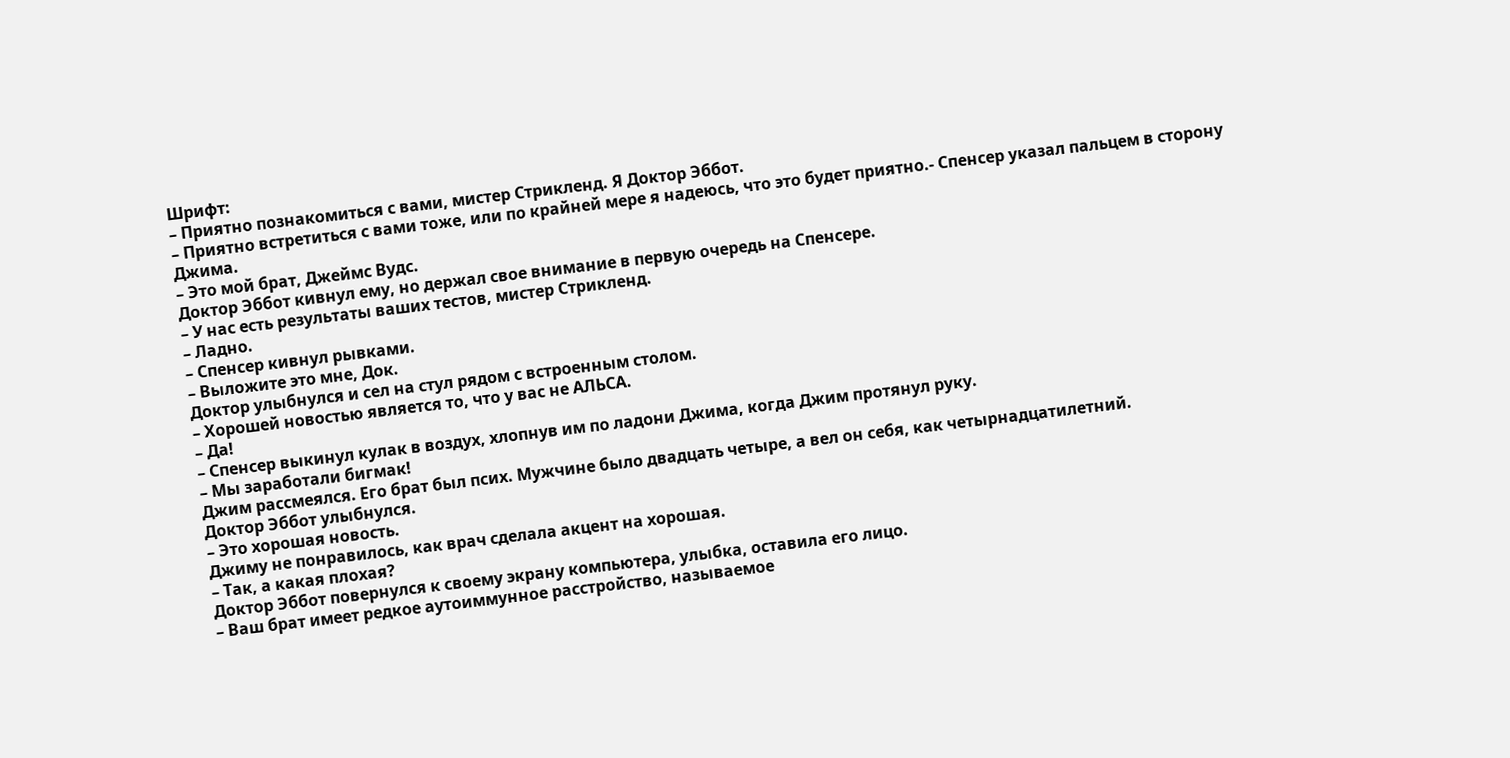Шрифт:
– Приятно познакомиться с вами, мистер Стрикленд. Я Доктор Эббот.
– Приятно встретиться с вами тоже, или по крайней мере я надеюсь, что это будет приятно.- Спенсер указал пальцем в сторону Джима.
– Это мой брат, Джеймс Вудс.
Доктор Эббот кивнул ему, но держал свое внимание в первую очередь на Спенсере.
– У нас есть результаты ваших тестов, мистер Стрикленд.
– Ладно.
– Спенсер кивнул рывками.
– Выложите это мне, Док.
Доктор улыбнулся и сел на стул рядом с встроенным столом.
– Хорошей новостью является то, что у вас не АЛЬСА.
– Да!
– Спенсер выкинул кулак в воздух, хлопнув им по ладони Джима, когда Джим протянул руку.
– Мы заработали бигмак!
Джим рассмеялся. Его брат был псих. Мужчине было двадцать четыре, а вел он себя, как четырнадцатилетний.
Доктор Эббот улыбнулся.
– Это хорошая новость.
Джиму не понравилось, как врач сделала акцент на хорошая.
– Так, а какая плохая?
Доктор Эббот повернулся к своему экрану компьютера, улыбка, оставила его лицо.
– Ваш брат имеет редкое аутоиммунное расстройство, называемое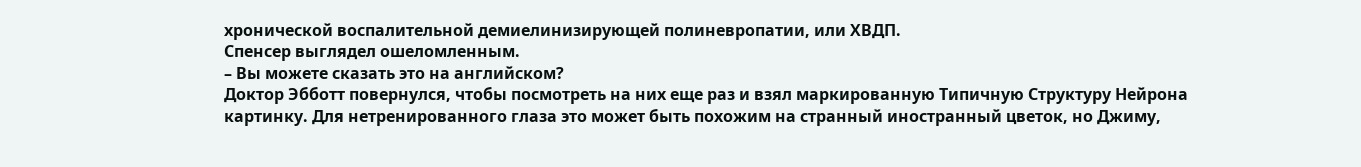хронической воспалительной демиелинизирующей полиневропатии, или ХВДП.
Спенсер выглядел ошеломленным.
– Вы можете сказать это на английском?
Доктор Эбботт повернулся, чтобы посмотреть на них еще раз и взял маркированную Типичную Структуру Нейрона картинку. Для нетренированного глаза это может быть похожим на странный иностранный цветок, но Джиму,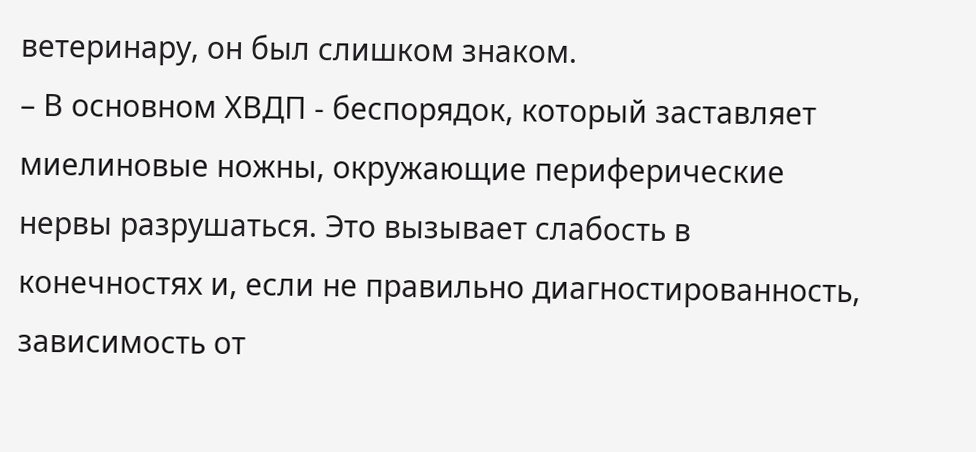ветеринару, он был слишком знаком.
– В основном ХВДП - беспорядок, который заставляет миелиновые ножны, окружающие периферические нервы разрушаться. Это вызывает слабость в конечностях и, если не правильно диагностированность, зависимость от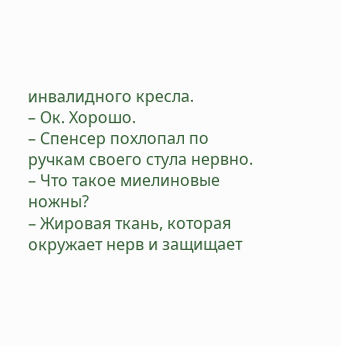инвалидного кресла.
– Ок. Хорошо.
– Спенсер похлопал по ручкам своего стула нервно.
– Что такое миелиновые ножны?
– Жировая ткань, которая окружает нерв и защищает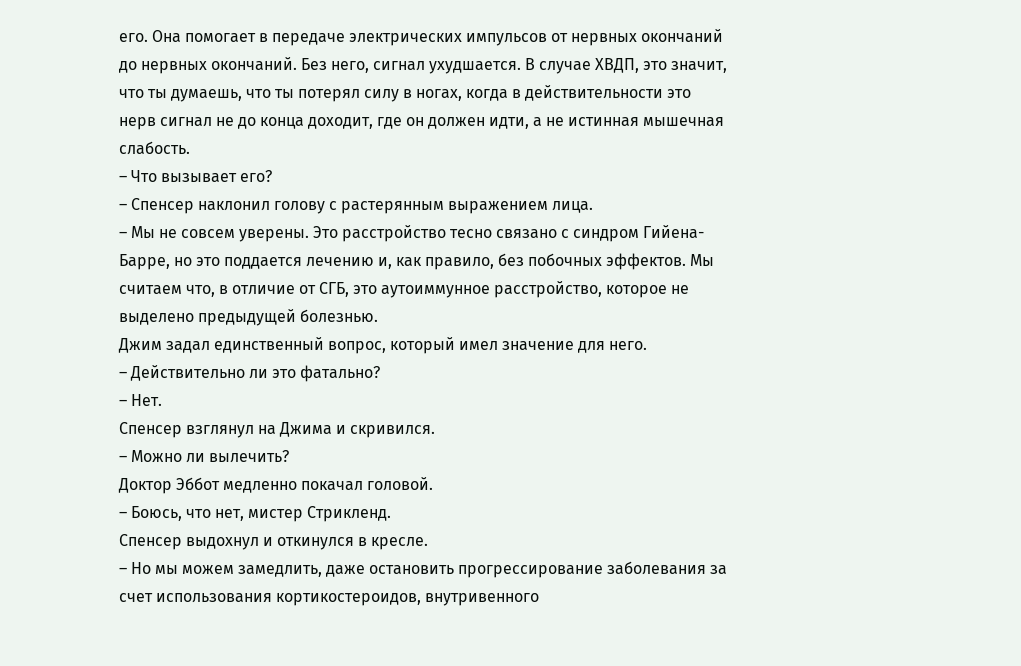его. Она помогает в передаче электрических импульсов от нервных окончаний до нервных окончаний. Без него, сигнал ухудшается. В случае ХВДП, это значит, что ты думаешь, что ты потерял силу в ногах, когда в действительности это нерв сигнал не до конца доходит, где он должен идти, а не истинная мышечная слабость.
– Что вызывает его?
– Спенсер наклонил голову с растерянным выражением лица.
– Мы не совсем уверены. Это расстройство тесно связано с синдром Гийена-Барре, но это поддается лечению и, как правило, без побочных эффектов. Мы считаем что, в отличие от СГБ, это аутоиммунное расстройство, которое не выделено предыдущей болезнью.
Джим задал единственный вопрос, который имел значение для него.
– Действительно ли это фатально?
– Нет.
Спенсер взглянул на Джима и скривился.
– Можно ли вылечить?
Доктор Эббот медленно покачал головой.
– Боюсь, что нет, мистер Стрикленд.
Спенсер выдохнул и откинулся в кресле.
– Но мы можем замедлить, даже остановить прогрессирование заболевания за счет использования кортикостероидов, внутривенного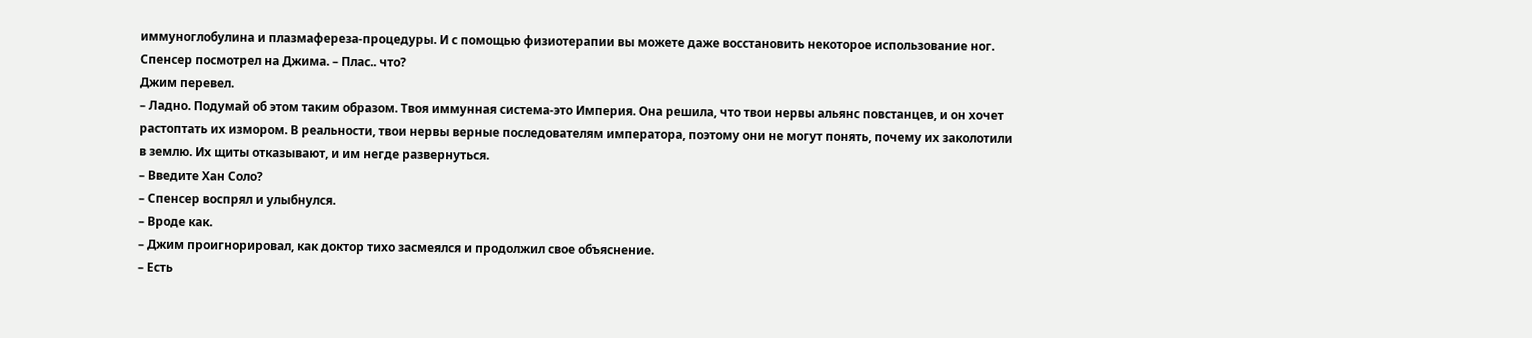иммуноглобулина и плазмафереза-процедуры. И с помощью физиотерапии вы можете даже восстановить некоторое использование ног.
Спенсер посмотрел на Джима. – Плас.. что?
Джим перевел.
– Ладно. Подумай об этом таким образом. Твоя иммунная система-это Империя. Она решила, что твои нервы альянс повстанцев, и он хочет растоптать их измором. В реальности, твои нервы верные последователям императора, поэтому они не могут понять, почему их заколотили в землю. Их щиты отказывают, и им негде развернуться.
– Введите Хан Соло?
– Спенсер воспрял и улыбнулся.
– Вроде как.
– Джим проигнорировал, как доктор тихо засмеялся и продолжил свое объяснение.
– Есть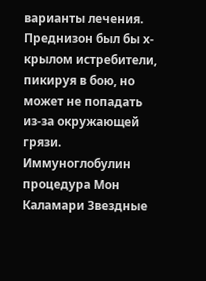варианты лечения. Преднизон был бы х-крылом истребители, пикируя в бою, но может не попадать из-за окружающей грязи. Иммуноглобулин процедура Мон Каламари Звездные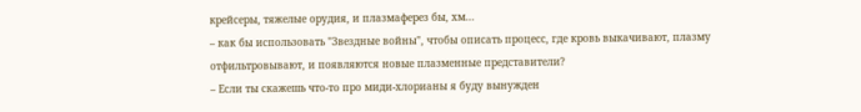крейсеры, тяжелые орудия, и плазмаферез бы, хм...
– как бы использовать "Звездные войны", чтобы описать процесс, где кровь выкачивают, плазму отфильтровывают, и появляются новые плазменные представители?
– Если ты скажешь что-то про миди-хлорианы я буду вынужден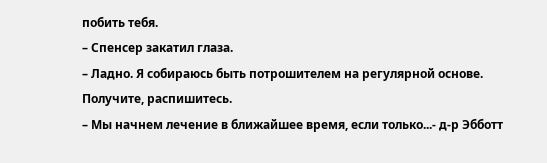побить тебя.
– Спенсер закатил глаза.
– Ладно. Я собираюсь быть потрошителем на регулярной основе. Получите, распишитесь.
– Мы начнем лечение в ближайшее время, если только...- д-р Эбботт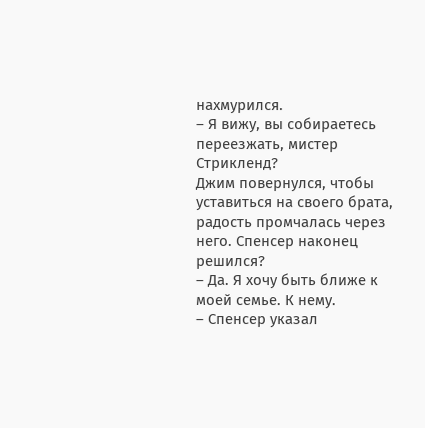нахмурился.
– Я вижу, вы собираетесь переезжать, мистер Стрикленд?
Джим повернулся, чтобы уставиться на своего брата, радость промчалась через него. Спенсер наконец решился?
– Да. Я хочу быть ближе к моей семье. К нему.
– Спенсер указал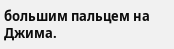большим пальцем на Джима.